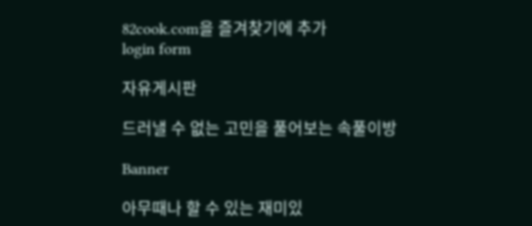82cook.com을 즐겨찾기에 추가
login form

자유게시판

드러낼 수 없는 고민을 풀어보는 속풀이방

Banner

아무때나 할 수 있는 재미있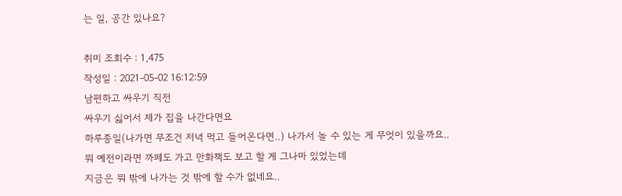는 일, 공간 있나요?

취미 조회수 : 1,475
작성일 : 2021-05-02 16:12:59
남편하고 싸우기 직전
싸우기 싫어서 제가 집을 나간다면요
하루종일(나가면 무조건 저녁 먹고 들어온다면..) 나가서 놀 수 있는 게 무엇이 있을까요..
뭐 예전이라면 까페도 가고 만화책도 보고 할 게 그나마 있었는데
지금은 뭐 밖에 나가는 것 밖에 할 수가 없네요..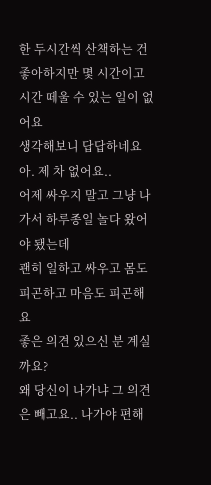한 두시간씩 산책하는 건 좋아하지만 몇 시간이고 시간 떼울 수 있는 일이 없어요
생각해보니 답답하네요
아. 제 차 없어요..
어제 싸우지 말고 그냥 나가서 하루종일 놀다 왔어야 됐는데
괜히 일하고 싸우고 몸도 피곤하고 마음도 피곤해요
좋은 의견 있으신 분 계실까요?
왜 당신이 나가냐 그 의견은 빼고요.. 나가야 편해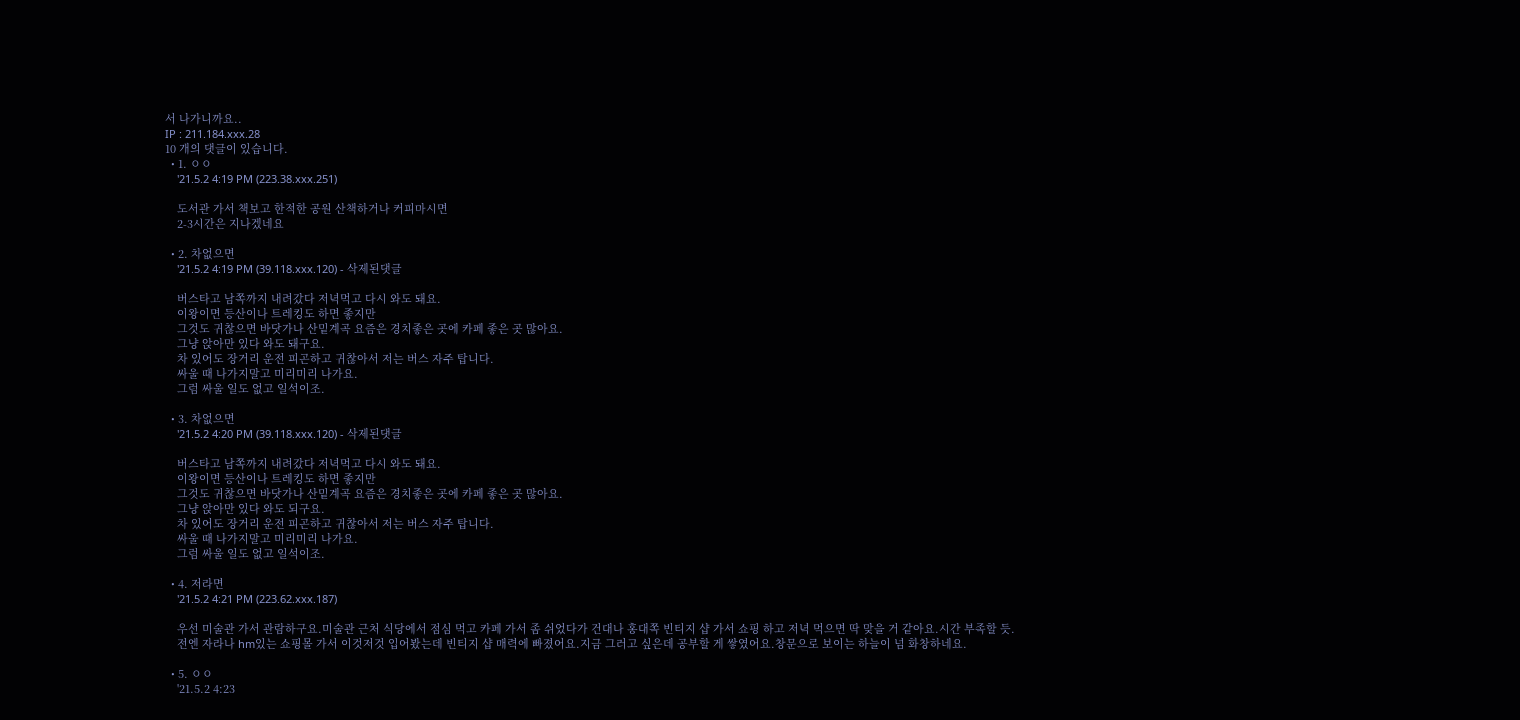서 나가니까요..
IP : 211.184.xxx.28
10 개의 댓글이 있습니다.
  • 1. ㅇㅇ
    '21.5.2 4:19 PM (223.38.xxx.251)

    도서관 가서 책보고 한적한 공원 산책하거나 커피마시면
    2-3시간은 지나겠네요

  • 2. 차없으면
    '21.5.2 4:19 PM (39.118.xxx.120) - 삭제된댓글

    버스타고 남쪽까지 내려갔다 저녁먹고 다시 와도 돼요.
    이왕이면 등산이나 트레킹도 하면 좋지만
    그것도 귀찮으면 바닷가나 산밑계곡 요즘은 경치좋은 곳에 카페 좋은 곳 많아요.
    그냥 앉아만 있다 와도 돼구요.
    차 있어도 장거리 운전 피곤하고 귀찮아서 저는 버스 자주 탑니다.
    싸울 때 나가지말고 미리미리 나가요.
    그럼 싸울 일도 없고 일석이조.

  • 3. 차없으면
    '21.5.2 4:20 PM (39.118.xxx.120) - 삭제된댓글

    버스타고 남쪽까지 내려갔다 저녁먹고 다시 와도 돼요.
    이왕이면 등산이나 트레킹도 하면 좋지만
    그것도 귀찮으면 바닷가나 산밑계곡 요즘은 경치좋은 곳에 카페 좋은 곳 많아요.
    그냥 앉아만 있다 와도 되구요.
    차 있어도 장거리 운전 피곤하고 귀찮아서 저는 버스 자주 탑니다.
    싸울 때 나가지말고 미리미리 나가요.
    그럼 싸울 일도 없고 일석이조.

  • 4. 저라면
    '21.5.2 4:21 PM (223.62.xxx.187)

    우선 미술관 가서 관람하구요.미술관 근처 식당에서 점심 먹고 카페 가서 좀 쉬었다가 건대나 홍대쪽 빈티지 샵 가서 쇼핑 하고 저녁 먹으면 딱 맞을 거 같아요.시간 부족할 듯.
    전엔 자라나 hm있는 쇼핑몰 가서 이것저것 입어봤는데 빈티지 샵 매력에 빠졌어요.지금 그러고 싶은데 공부할 게 쌓였어요.창문으로 보이는 하늘이 넘 화창하네요.

  • 5. ㅇㅇ
    '21.5.2 4:23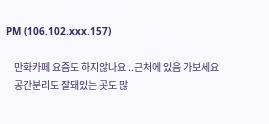PM (106.102.xxx.157)

    만화카페 요즘도 하지않나요 ..근처에 있음 가보세요
    공간분리도 잘돼있는 곳도 많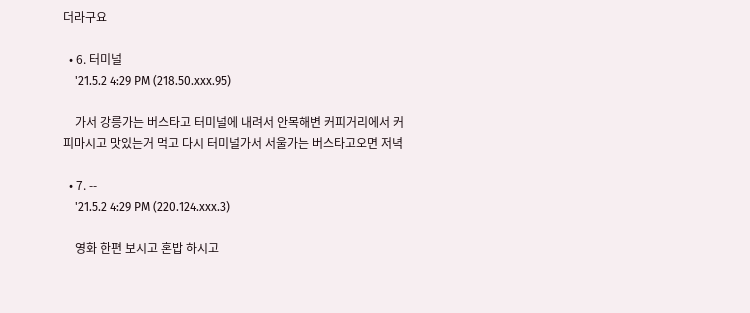더라구요

  • 6. 터미널
    '21.5.2 4:29 PM (218.50.xxx.95)

    가서 강릉가는 버스타고 터미널에 내려서 안목해변 커피거리에서 커피마시고 맛있는거 먹고 다시 터미널가서 서울가는 버스타고오면 저녁

  • 7. --
    '21.5.2 4:29 PM (220.124.xxx.3)

    영화 한편 보시고 혼밥 하시고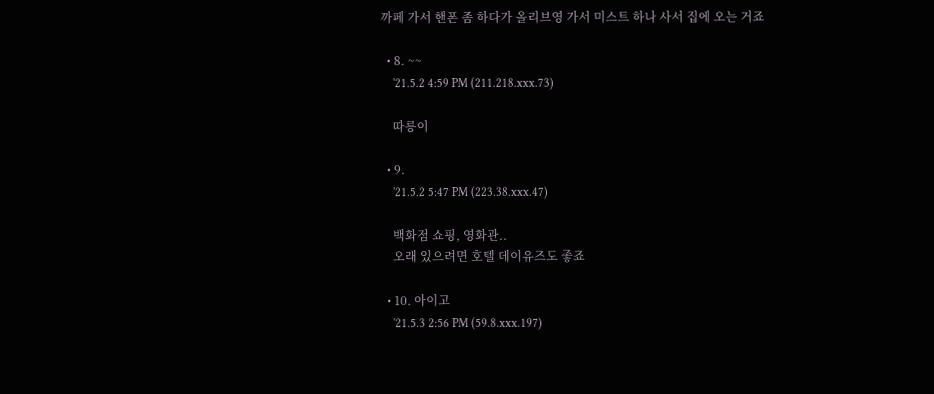까페 가서 핸폰 좀 하다가 올리브영 가서 미스트 하나 사서 집에 오는 거죠

  • 8. ~~
    '21.5.2 4:59 PM (211.218.xxx.73)

    따릉이

  • 9.
    '21.5.2 5:47 PM (223.38.xxx.47)

    백화점 쇼핑, 영화관..
    오래 있으려면 호텔 데이유즈도 좋죠

  • 10. 아이고
    '21.5.3 2:56 PM (59.8.xxx.197)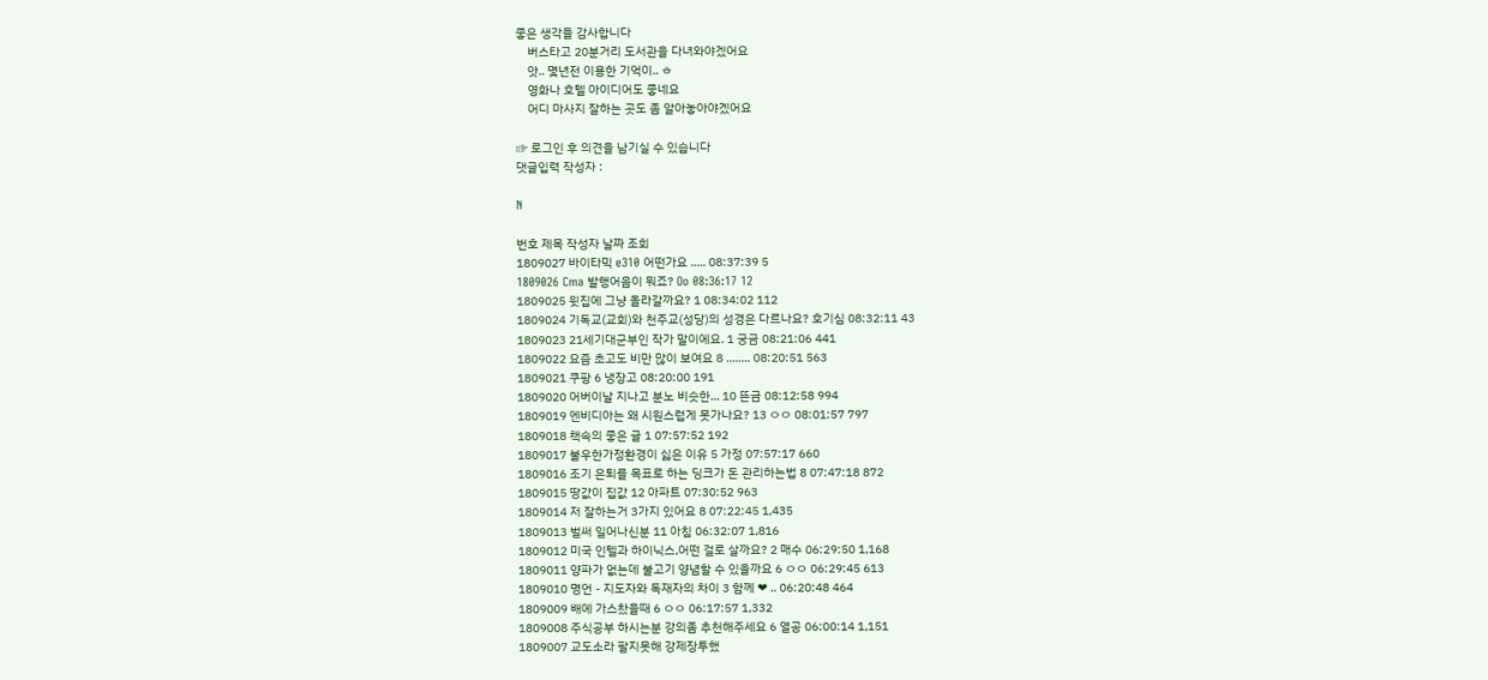좋은 생각들 감사합니다
    버스타고 20분거리 도서관을 다녀와야겠어요
    앗.. 몇년전 이용한 기억이.. ㅎ
    영화나 호텔 아이디어도 좋네요
    어디 마사지 잘하는 곳도 좀 알아놓아야겠어요

☞ 로그인 후 의견을 남기실 수 있습니다
댓글입력 작성자 :

N

번호 제목 작성자 날짜 조회
1809027 바이타믹 e310 어떤가요 ..... 08:37:39 5
1809026 Cma 발행어음이 뭐죠? Oo 08:36:17 12
1809025 윗집에 그냥 올라갈까요? 1 08:34:02 112
1809024 기독교(교회)와 천주교(성당)의 성경은 다르나요? 호기심 08:32:11 43
1809023 21세기대군부인 작가 말이에요. 1 궁금 08:21:06 441
1809022 요즘 초고도 비만 많이 보여요 8 ........ 08:20:51 563
1809021 쿠팡 6 냉장고 08:20:00 191
1809020 어버이날 지나고 분노 비슷한... 10 뜬금 08:12:58 994
1809019 엔비디아는 왜 시원스럽게 못가나요? 13 ㅇㅇ 08:01:57 797
1809018 책속의 좋은 글 1 07:57:52 192
1809017 불우한가정환경이 싫은 이유 5 가정 07:57:17 660
1809016 조기 은퇴를 목표로 하는 딩크가 돈 관리하는법 8 07:47:18 872
1809015 땅값이 집값 12 아파트 07:30:52 963
1809014 저 잘하는거 3가지 있어요 8 07:22:45 1,435
1809013 벌써 일어나신분 11 아침 06:32:07 1,816
1809012 미국 인텔과 하이닉스,어떤 걸로 살까요? 2 매수 06:29:50 1,168
1809011 양파가 없는데 불고기 양념할 수 있을까요 6 ㅇㅇ 06:29:45 613
1809010 명언 - 지도자와 독재자의 차이 3 함께 ❤ .. 06:20:48 464
1809009 배에 가스찼을때 6 ㅇㅇ 06:17:57 1,332
1809008 주식공부 하시는분 강의좀 추천해주세요 6 열공 06:00:14 1,151
1809007 교도소라 팔지못해 강제장투했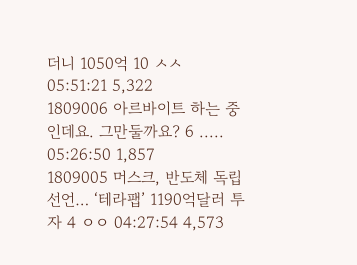더니 1050억 10 ㅅㅅ 05:51:21 5,322
1809006 아르바이트 하는 중인데요. 그만둘까요? 6 ..... 05:26:50 1,857
1809005 머스크, 반도체 독립 선언… ‘테라팹’ 1190억달러 투자 4 ㅇㅇ 04:27:54 4,573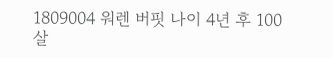1809004 워렌 버핏 나이 4년 후 100살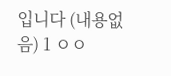입니다 (내용없음) 1 ㅇㅇ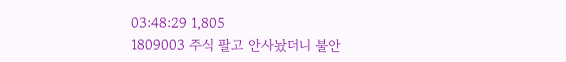03:48:29 1,805
1809003 주식 팔고 안사놨더니 불안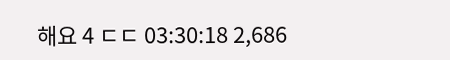해요 4 ㄷㄷ 03:30:18 2,686